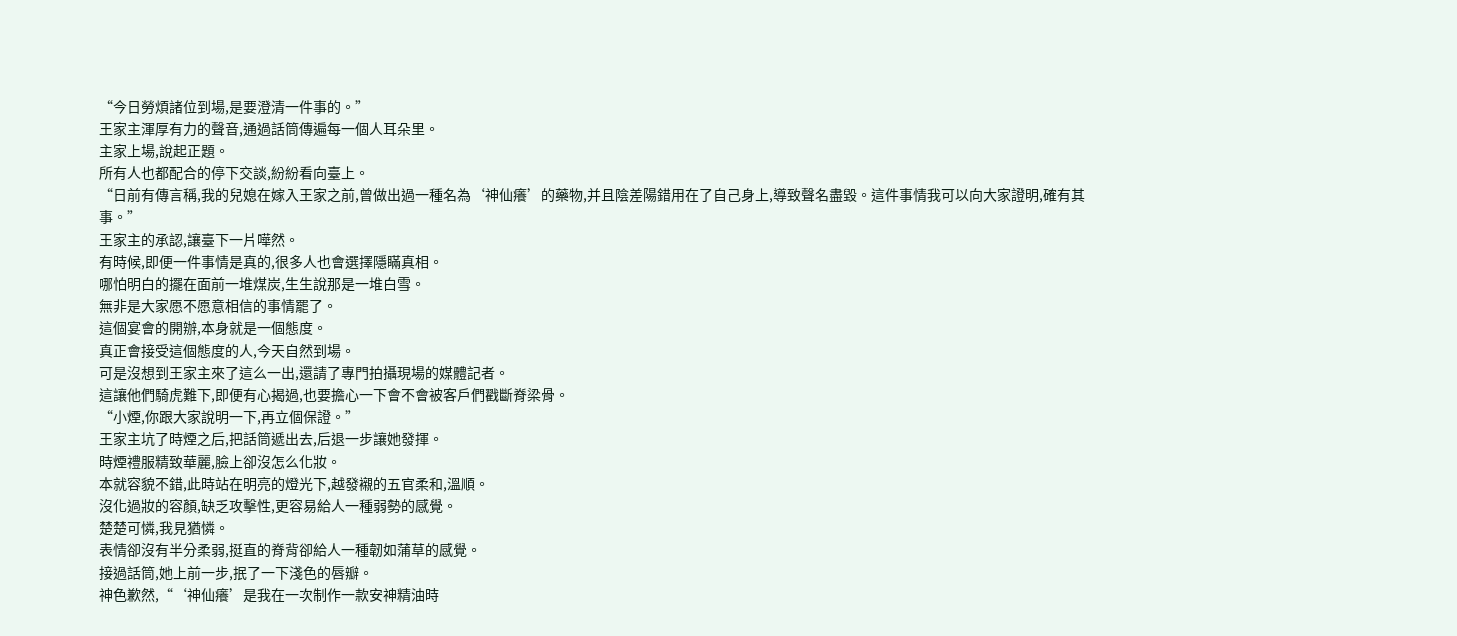“今日勞煩諸位到場,是要澄清一件事的。”
王家主渾厚有力的聲音,通過話筒傳遍每一個人耳朵里。
主家上場,說起正題。
所有人也都配合的停下交談,紛紛看向臺上。
“日前有傳言稱,我的兒媳在嫁入王家之前,曾做出過一種名為‘神仙癢’的藥物,并且陰差陽錯用在了自己身上,導致聲名盡毀。這件事情我可以向大家證明,確有其事。”
王家主的承認,讓臺下一片嘩然。
有時候,即便一件事情是真的,很多人也會選擇隱瞞真相。
哪怕明白的擺在面前一堆煤炭,生生說那是一堆白雪。
無非是大家愿不愿意相信的事情罷了。
這個宴會的開辦,本身就是一個態度。
真正會接受這個態度的人,今天自然到場。
可是沒想到王家主來了這么一出,還請了專門拍攝現場的媒體記者。
這讓他們騎虎難下,即便有心揭過,也要擔心一下會不會被客戶們戳斷脊梁骨。
“小煙,你跟大家說明一下,再立個保證。”
王家主坑了時煙之后,把話筒遞出去,后退一步讓她發揮。
時煙禮服精致華麗,臉上卻沒怎么化妝。
本就容貌不錯,此時站在明亮的燈光下,越發襯的五官柔和,溫順。
沒化過妝的容顏,缺乏攻擊性,更容易給人一種弱勢的感覺。
楚楚可憐,我見猶憐。
表情卻沒有半分柔弱,挺直的脊背卻給人一種韌如蒲草的感覺。
接過話筒,她上前一步,抿了一下淺色的唇瓣。
神色歉然,“‘神仙癢’是我在一次制作一款安神精油時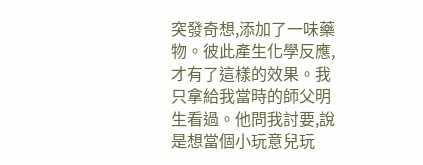突發奇想,添加了一味藥物。彼此產生化學反應,才有了這樣的效果。我只拿給我當時的師父明生看過。他問我討要,說是想當個小玩意兒玩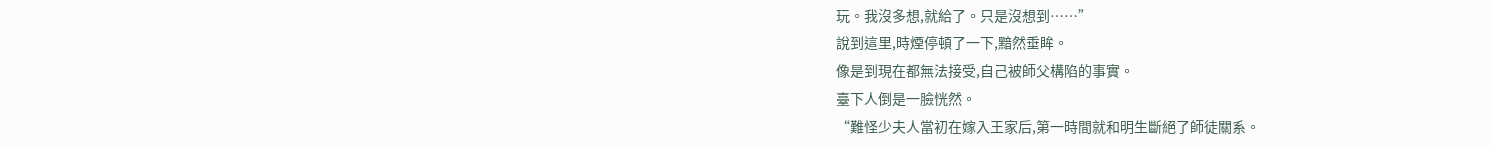玩。我沒多想,就給了。只是沒想到……”
說到這里,時煙停頓了一下,黯然垂眸。
像是到現在都無法接受,自己被師父構陷的事實。
臺下人倒是一臉恍然。
“難怪少夫人當初在嫁入王家后,第一時間就和明生斷絕了師徒關系。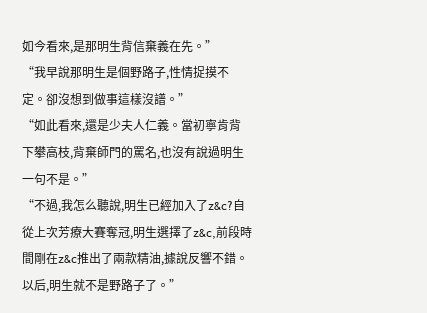如今看來,是那明生背信棄義在先。”
“我早說那明生是個野路子,性情捉摸不定。卻沒想到做事這樣沒譜。”
“如此看來,還是少夫人仁義。當初寧肯背下攀高枝,背棄師門的罵名,也沒有說過明生一句不是。”
“不過,我怎么聽說,明生已經加入了z&c?自從上次芳療大賽奪冠,明生選擇了z&c,前段時間剛在z&c推出了兩款精油,據說反響不錯。以后,明生就不是野路子了。”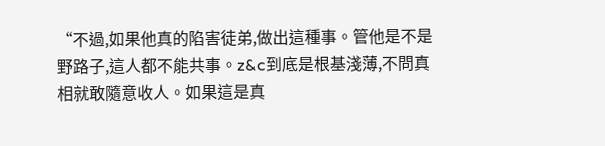“不過,如果他真的陷害徒弟,做出這種事。管他是不是野路子,這人都不能共事。z&c到底是根基淺薄,不問真相就敢隨意收人。如果這是真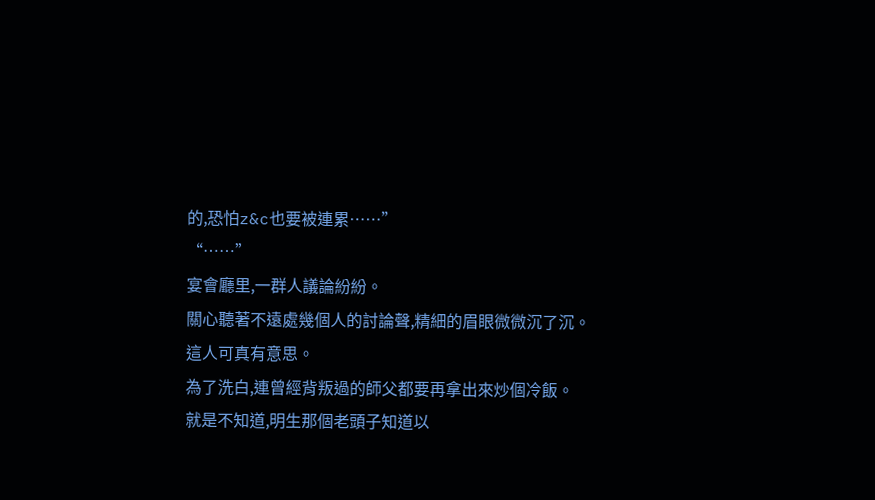的,恐怕z&c也要被連累……”
“……”
宴會廳里,一群人議論紛紛。
關心聽著不遠處幾個人的討論聲,精細的眉眼微微沉了沉。
這人可真有意思。
為了洗白,連曾經背叛過的師父都要再拿出來炒個冷飯。
就是不知道,明生那個老頭子知道以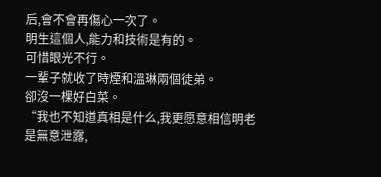后,會不會再傷心一次了。
明生這個人,能力和技術是有的。
可惜眼光不行。
一輩子就收了時煙和溫琳兩個徒弟。
卻沒一棵好白菜。
“我也不知道真相是什么,我更愿意相信明老是無意泄露,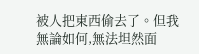被人把東西偷去了。但我無論如何,無法坦然面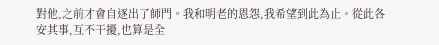對他,之前才會自逐出了師門。我和明老的恩怨,我希望到此為止。從此各安其事,互不干擾,也算是全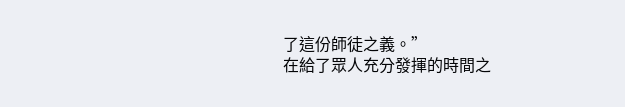了這份師徒之義。”
在給了眾人充分發揮的時間之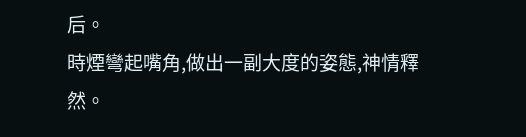后。
時煙彎起嘴角,做出一副大度的姿態,神情釋然。